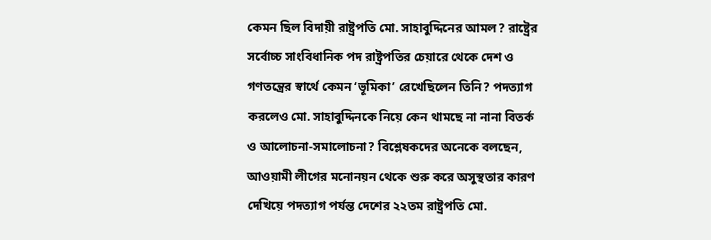কেমন ছিল বিদায়ী রাষ্ট্রপতি মো. সাহাবুদ্দিনের আমল? রাষ্ট্রের সর্বোচ্চ সাংবিধানিক পদ রাষ্ট্রপতির চেয়ারে থেকে দেশ ও গণতন্ত্রের স্বার্থে কেমন ‘ভূমিকা’ রেখেছিলেন তিনি? পদত্যাগ করলেও মো. সাহাবুদ্দিনকে নিয়ে কেন থামছে না নানা বিতর্ক ও আলোচনা-সমালোচনা? বিশ্লেষকদের অনেকে বলছেন, আওয়ামী লীগের মনোনয়ন থেকে শুরু করে অসুস্থতার কারণ দেখিয়ে পদত্যাগ পর্যন্ত দেশের ২২তম রাষ্ট্রপতি মো.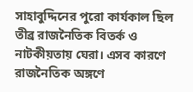সাহাবুদ্দিনের পুরো কার্যকাল ছিল তীব্র রাজনৈতিক বিতর্ক ও নাটকীয়তায় ঘেরা। এসব কারণে রাজনৈতিক অঙ্গণে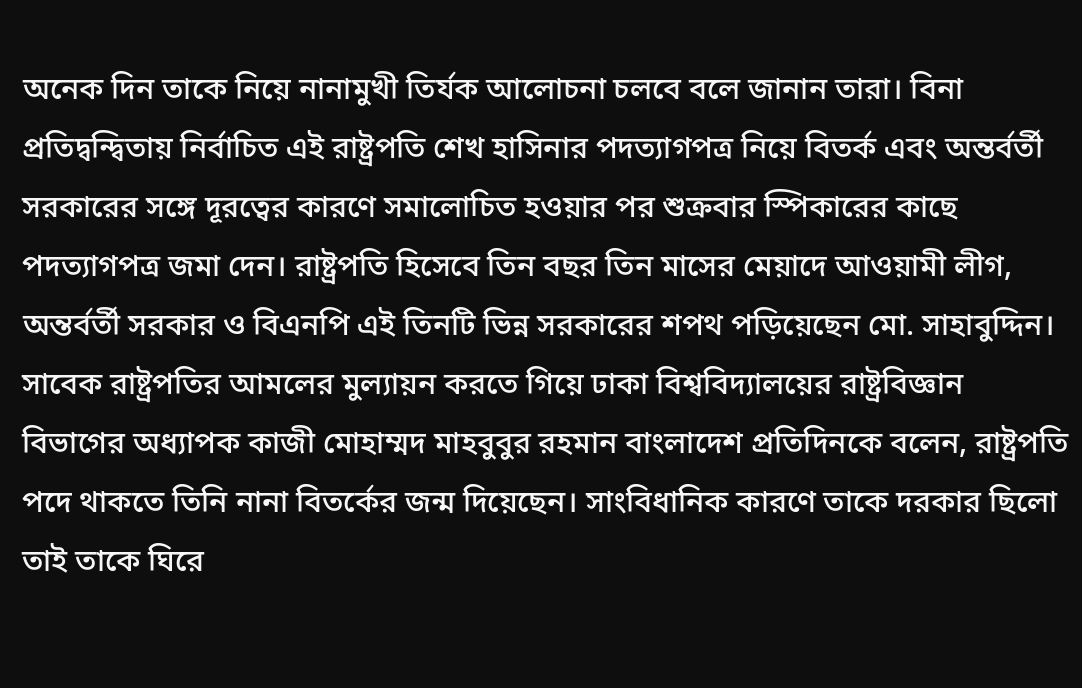অনেক দিন তাকে নিয়ে নানামুখী তির্যক আলোচনা চলবে বলে জানান তারা। বিনা প্রতিদ্বন্দ্বিতায় নির্বাচিত এই রাষ্ট্রপতি শেখ হাসিনার পদত্যাগপত্র নিয়ে বিতর্ক এবং অন্তর্বর্তী সরকারের সঙ্গে দূরত্বের কারণে সমালোচিত হওয়ার পর শুক্রবার স্পিকারের কাছে পদত্যাগপত্র জমা দেন। রাষ্ট্রপতি হিসেবে তিন বছর তিন মাসের মেয়াদে আওয়ামী লীগ, অন্তর্বর্তী সরকার ও বিএনপি এই তিনটি ভিন্ন সরকারের শপথ পড়িয়েছেন মো. সাহাবুদ্দিন।
সাবেক রাষ্ট্রপতির আমলের মুল্যায়ন করতে গিয়ে ঢাকা বিশ্ববিদ্যালয়ের রাষ্ট্রবিজ্ঞান বিভাগের অধ্যাপক কাজী মোহাম্মদ মাহবুবুর রহমান বাংলাদেশ প্রতিদিনকে বলেন, রাষ্ট্রপতি পদে থাকতে তিনি নানা বিতর্কের জন্ম দিয়েছেন। সাংবিধানিক কারণে তাকে দরকার ছিলো তাই তাকে ঘিরে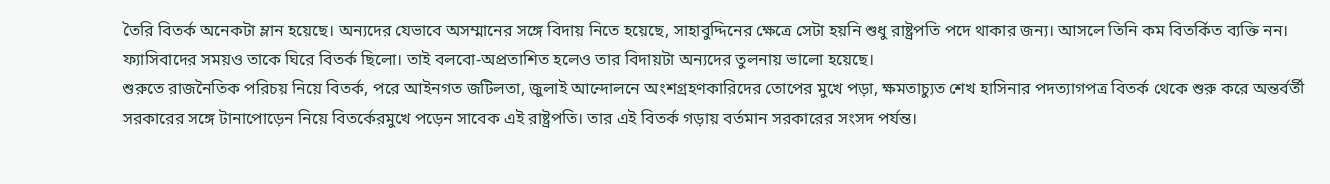তৈরি বিতর্ক অনেকটা ম্লান হয়েছে। অন্যদের যেভাবে অসম্মানের সঙ্গে বিদায় নিতে হয়েছে, সাহাবুদ্দিনের ক্ষেত্রে সেটা হয়নি শুধু রাষ্ট্রপতি পদে থাকার জন্য। আসলে তিনি কম বিতর্কিত ব্যক্তি নন। ফ্যাসিবাদের সময়ও তাকে ঘিরে বিতর্ক ছিলো। তাই বলবো-অপ্রতাশিত হলেও তার বিদায়টা অন্যদের তুলনায় ভালো হয়েছে।
শুরুতে রাজনৈতিক পরিচয় নিয়ে বিতর্ক, পরে আইনগত জটিলতা, জুলাই আন্দোলনে অংশগ্রহণকারিদের তোপের মুখে পড়া, ক্ষমতাচ্যুত শেখ হাসিনার পদত্যাগপত্র বিতর্ক থেকে শুরু করে অন্তর্বর্তী সরকারের সঙ্গে টানাপোড়েন নিয়ে বিতর্কেরমুখে পড়েন সাবেক এই রাষ্ট্রপতি। তার এই বিতর্ক গড়ায় বর্তমান সরকারের সংসদ পর্যন্ত।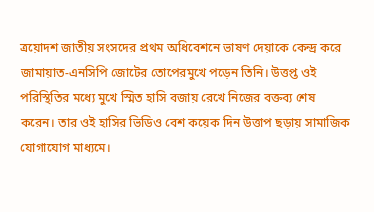ত্রয়োদশ জাতীয় সংসদের প্রথম অধিবেশনে ভাষণ দেয়াকে কেন্দ্র করে জামায়াত-এনসিপি জোটের তোপেরমুখে পড়েন তিনি। উত্তপ্ত ওই পরিস্থিতির মধ্যে মুখে স্মিত হাসি বজায় রেখে নিজের বক্তব্য শেষ করেন। তার ওই হাসির ভিডিও বেশ কয়েক দিন উত্তাপ ছড়ায় সামাজিক যোগাযোগ মাধ্যমে।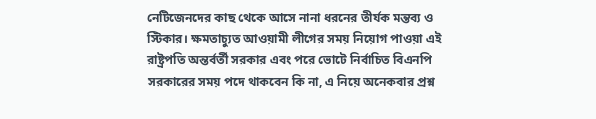নেটিজেনদের কাছ থেকে আসে নানা ধরনের তীর্যক মন্তব্য ও স্টিকার। ক্ষমতাচ্যুত আওয়ামী লীগের সময় নিয়োগ পাওয়া এই রাষ্ট্রপতি অন্তর্বর্তী সরকার এবং পরে ভোটে নির্বাচিত বিএনপি সরকারের সময় পদে থাকবেন কি না, এ নিয়ে অনেকবার প্রশ্ন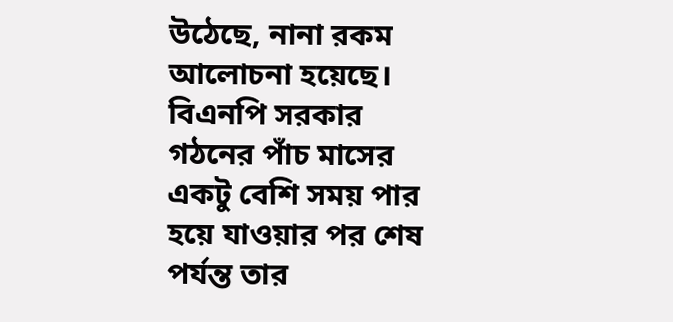উঠেছে, নানা রকম আলোচনা হয়েছে। বিএনপি সরকার গঠনের পাঁচ মাসের একটু বেশি সময় পার হয়ে যাওয়ার পর শেষ পর্যন্ত তার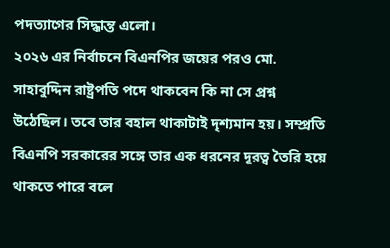পদত্যাগের সিদ্ধান্ত এলো।
২০২৬ এর নির্বাচনে বিএনপির জয়ের পরও মো. সাহাবুদ্দিন রাষ্ট্রপতি পদে থাকবেন কি না সে প্রশ্ন উঠেছিল। তবে তার বহাল থাকাটাই দৃশ্যমান হয়। সম্প্রতি বিএনপি সরকারের সঙ্গে তার এক ধরনের দূরত্ব তৈরি হয়ে থাকতে পারে বলে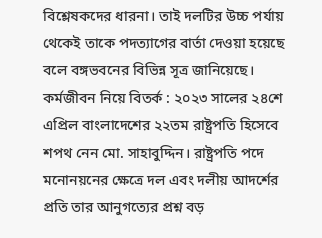বিশ্লেষকদের ধারনা। তাই দলটির উচ্চ পর্যায় থেকেই তাকে পদত্যাগের বার্তা দেওয়া হয়েছে বলে বঙ্গভবনের বিভিন্ন সূত্র জানিয়েছে।
কর্মজীবন নিয়ে বিতর্ক : ২০২৩ সালের ২৪শে এপ্রিল বাংলাদেশের ২২তম রাষ্ট্রপতি হিসেবে শপথ নেন মো. সাহাবুদ্দিন। রাষ্ট্রপতি পদে মনোনয়নের ক্ষেত্রে দল এবং দলীয় আদর্শের প্রতি তার আনুগত্যের প্রশ্ন বড়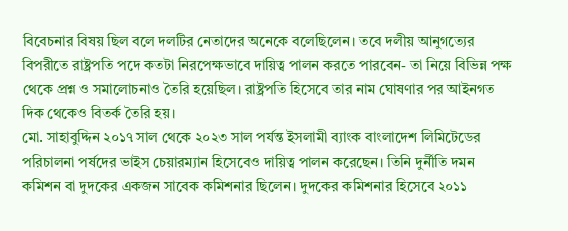বিবেচনার বিষয় ছিল বলে দলটির নেতাদের অনেকে বলেছিলেন। তবে দলীয় আনুগত্যের বিপরীতে রাষ্ট্রপতি পদে কতটা নিরপেক্ষভাবে দায়িত্ব পালন করতে পারবেন- তা নিয়ে বিভিন্ন পক্ষ থেকে প্রশ্ন ও সমালোচনাও তৈরি হয়েছিল। রাষ্ট্রপতি হিসেবে তার নাম ঘোষণার পর আইনগত দিক থেকেও বিতর্ক তৈরি হয়।
মো. সাহাবুদ্দিন ২০১৭ সাল থেকে ২০২৩ সাল পর্যন্ত ইসলামী ব্যাংক বাংলাদেশ লিমিটেডের পরিচালনা পর্ষদের ভাইস চেয়ারম্যান হিসেবেও দায়িত্ব পালন করেছেন। তিনি দুর্নীতি দমন কমিশন বা দুদকের একজন সাবেক কমিশনার ছিলেন। দুদকের কমিশনার হিসেবে ২০১১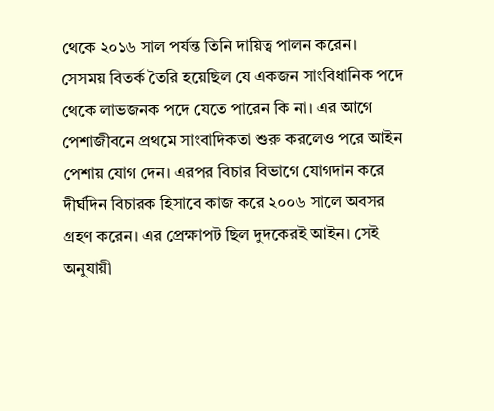থেকে ২০১৬ সাল পর্যন্ত তিনি দায়িত্ব পালন করেন। সেসময় বিতর্ক তৈরি হয়েছিল যে একজন সাংবিধানিক পদে থেকে লাভজনক পদে যেতে পারেন কি না। এর আগে পেশাজীবনে প্রথমে সাংবাদিকতা শুরু করলেও পরে আইন পেশায় যোগ দেন। এরপর বিচার বিভাগে যোগদান করে দীর্ঘদিন বিচারক হিসাবে কাজ করে ২০০৬ সালে অবসর গ্রহণ করেন। এর প্রেক্ষাপট ছিল দুদকেরই আইন। সেই অনুযায়ী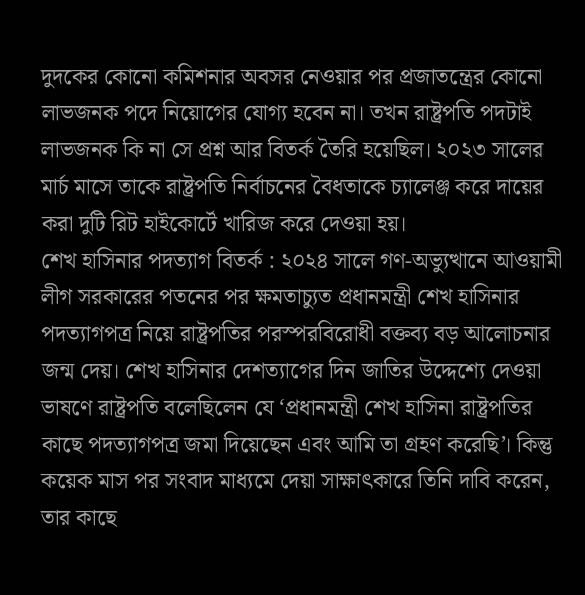দুদকের কোনো কমিশনার অবসর নেওয়ার পর প্রজাতন্ত্রের কোনো লাভজনক পদে নিয়োগের যোগ্য হবেন না। তখন রাষ্ট্রপতি পদটাই লাভজনক কি না সে প্রশ্ন আর বিতর্ক তৈরি হয়েছিল। ২০২৩ সালের মার্চ মাসে তাকে রাষ্ট্রপতি নির্বাচনের বৈধতাকে চ্যালেঞ্জ করে দায়ের করা দুটি রিট হাইকোর্টে খারিজ করে দেওয়া হয়।
শেখ হাসিনার পদত্যাগ বিতর্ক : ২০২৪ সালে গণ-অভ্যুত্থানে আওয়ামী লীগ সরকারের পতনের পর ক্ষমতাচ্যুত প্রধানমন্ত্রী শেখ হাসিনার পদত্যাগপত্র নিয়ে রাষ্ট্রপতির পরস্পরবিরোধী বক্তব্য বড় আলোচনার জন্ম দেয়। শেখ হাসিনার দেশত্যাগের দিন জাতির উদ্দেশ্যে দেওয়া ভাষণে রাষ্ট্রপতি বলেছিলেন যে ‘প্রধানমন্ত্রী শেখ হাসিনা রাষ্ট্রপতির কাছে পদত্যাগপত্র জমা দিয়েছেন এবং আমি তা গ্রহণ করেছি’। কিন্তু কয়েক মাস পর সংবাদ মাধ্যমে দেয়া সাক্ষাৎকারে তিনি দাবি করেন, তার কাছে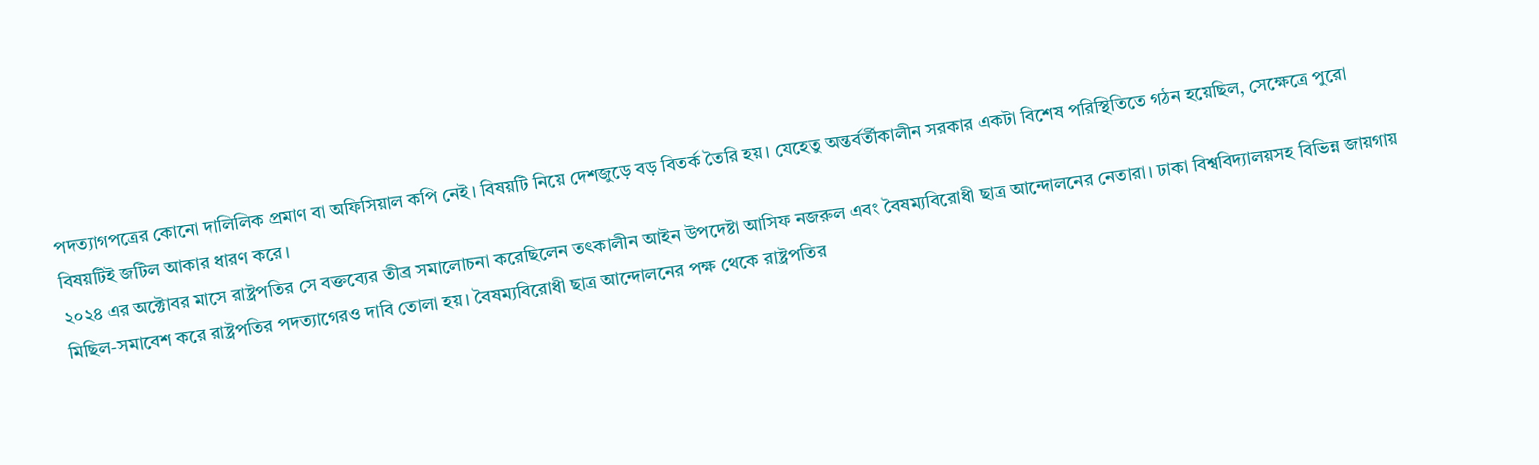পদত্যাগপত্রের কোনো দালিলিক প্রমাণ বা অফিসিয়াল কপি নেই। বিষয়টি নিয়ে দেশজুড়ে বড় বিতর্ক তৈরি হয়। যেহেতু অন্তর্বর্তীকালীন সরকার একটা বিশেষ পরিস্থিতিতে গঠন হয়েছিল, সেক্ষেত্রে পুরো বিষয়টিই জটিল আকার ধারণ করে।
২০২৪ এর অক্টোবর মাসে রাষ্ট্রপতির সে বক্তব্যের তীব্র সমালোচনা করেছিলেন তৎকালীন আইন উপদেষ্টা আসিফ নজরুল এবং বৈষম্যবিরোধী ছাত্র আন্দোলনের নেতারা। ঢাকা বিশ্ববিদ্যালয়সহ বিভিন্ন জায়গায় মিছিল-সমাবেশ করে রাষ্ট্রপতির পদত্যাগেরও দাবি তোলা হয়। বৈষম্যবিরোধী ছাত্র আন্দোলনের পক্ষ থেকে রাষ্ট্রপতির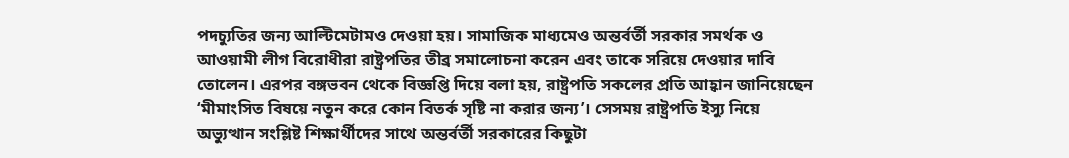পদচ্যুতির জন্য আল্টিমেটামও দেওয়া হয়। সামাজিক মাধ্যমেও অন্তর্বর্তী সরকার সমর্থক ও আওয়ামী লীগ বিরোধীরা রাষ্ট্রপতির তীব্র সমালোচনা করেন এবং তাকে সরিয়ে দেওয়ার দাবি তোলেন। এরপর বঙ্গভবন থেকে বিজ্ঞপ্তি দিয়ে বলা হয়, রাষ্ট্রপতি সকলের প্রতি আহ্বান জানিয়েছেন ‘মীমাংসিত বিষয়ে নতুন করে কোন বিতর্ক সৃষ্টি না করার জন্য’। সেসময় রাষ্ট্রপতি ইস্যু নিয়ে অভ্যুত্থান সংশ্লিষ্ট শিক্ষার্থীদের সাথে অন্তর্বর্তী সরকারের কিছুটা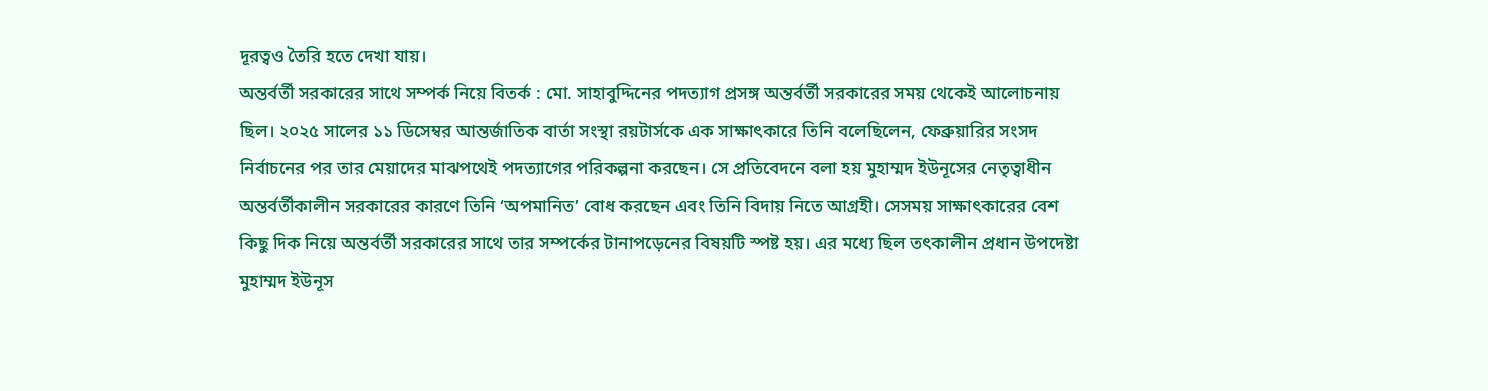দূরত্বও তৈরি হতে দেখা যায়।
অন্তর্বর্তী সরকারের সাথে সম্পর্ক নিয়ে বিতর্ক : মো. সাহাবুদ্দিনের পদত্যাগ প্রসঙ্গ অন্তর্বর্তী সরকারের সময় থেকেই আলোচনায় ছিল। ২০২৫ সালের ১১ ডিসেম্বর আন্তর্জাতিক বার্তা সংস্থা রয়টার্সকে এক সাক্ষাৎকারে তিনি বলেছিলেন, ফেব্রুয়ারির সংসদ নির্বাচনের পর তার মেয়াদের মাঝপথেই পদত্যাগের পরিকল্পনা করছেন। সে প্রতিবেদনে বলা হয় মুহাম্মদ ইউনূসের নেতৃত্বাধীন অন্তর্বর্তীকালীন সরকারের কারণে তিনি ‘অপমানিত’ বোধ করছেন এবং তিনি বিদায় নিতে আগ্রহী। সেসময় সাক্ষাৎকারের বেশ কিছু দিক নিয়ে অন্তর্বর্তী সরকারের সাথে তার সম্পর্কের টানাপড়েনের বিষয়টি স্পষ্ট হয়। এর মধ্যে ছিল তৎকালীন প্রধান উপদেষ্টা মুহাম্মদ ইউনূস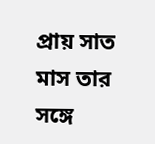প্রায় সাত মাস তার সঙ্গে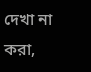দেখা না করা,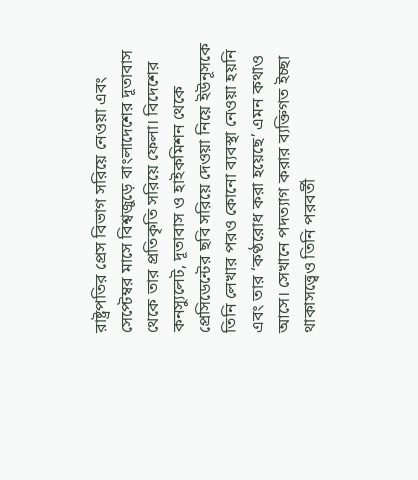রাষ্ট্রপতির প্রেস বিভাগ সরিয়ে নেওয়া এবং সেপ্টেম্বর মাসে বিশ্বজুড়ে বাংলাদেশের দূতাবাস থেকে তার প্রতিকৃতি সরিয়ে ফেলা। বিদেশের কনস্যুলেট, দূতাবাস ও হাইকমিশন থেকে প্রেসিডেন্টের ছবি সরিয়ে দেওয়া নিয়ে ইউনূসকে তিনি লেখার পরও কোনো ব্যবস্থা নেওয়া হয়নি এবং তার ‘কণ্ঠরোধ করা হয়েছে’ এমন কথাও আসে। সেখানে পদত্যাগ করার ব্যক্তিগত ইচ্ছা থাকাসত্ত্বেও তিনি পরবর্তী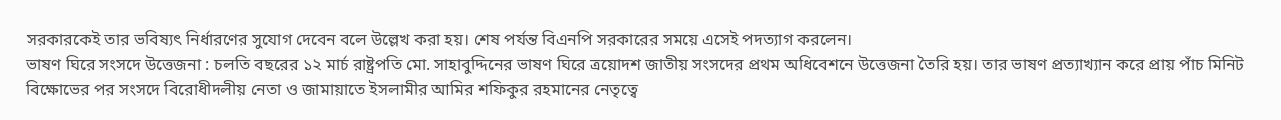সরকারকেই তার ভবিষ্যৎ নির্ধারণের সুযোগ দেবেন বলে উল্লেখ করা হয়। শেষ পর্যন্ত বিএনপি সরকারের সময়ে এসেই পদত্যাগ করলেন।
ভাষণ ঘিরে সংসদে উত্তেজনা : চলতি বছরের ১২ মার্চ রাষ্ট্রপতি মো. সাহাবুদ্দিনের ভাষণ ঘিরে ত্রয়োদশ জাতীয় সংসদের প্রথম অধিবেশনে উত্তেজনা তৈরি হয়। তার ভাষণ প্রত্যাখ্যান করে প্রায় পাঁচ মিনিট বিক্ষোভের পর সংসদে বিরোধীদলীয় নেতা ও জামায়াতে ইসলামীর আমির শফিকুর রহমানের নেতৃত্বে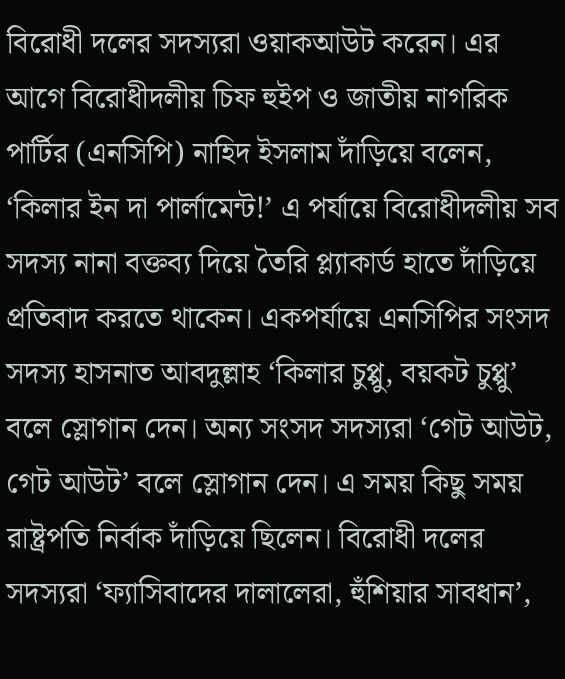বিরোধী দলের সদস্যরা ওয়াকআউট করেন। এর আগে বিরোধীদলীয় চিফ হুইপ ও জাতীয় নাগরিক পার্টির (এনসিপি) নাহিদ ইসলাম দাঁড়িয়ে বলেন, ‘কিলার ইন দা পার্লামেন্ট!’ এ পর্যায়ে বিরোধীদলীয় সব সদস্য নানা বক্তব্য দিয়ে তৈরি প্ল্যাকার্ড হাতে দাঁড়িয়ে প্রতিবাদ করতে থাকেন। একপর্যায়ে এনসিপির সংসদ সদস্য হাসনাত আবদুল্লাহ ‘কিলার চুপ্পু, বয়কট চুপ্পু’ বলে স্লোগান দেন। অন্য সংসদ সদস্যরা ‘গেট আউট, গেট আউট’ বলে স্লোগান দেন। এ সময় কিছু সময় রাষ্ট্রপতি নির্বাক দাঁড়িয়ে ছিলেন। বিরোধী দলের সদস্যরা ‘ফ্যাসিবাদের দালালেরা, হুঁশিয়ার সাবধান’,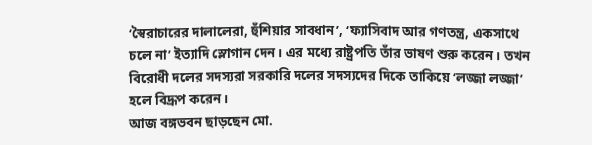‘স্বৈরাচারের দালালেরা, হুঁশিয়ার সাবধান’, ‘ফ্যাসিবাদ আর গণতন্ত্র, একসাথে চলে না’ ইত্যাদি স্লোগান দেন। এর মধ্যে রাষ্ট্রপতি তাঁর ভাষণ শুরু করেন। তখন বিরোধী দলের সদস্যরা সরকারি দলের সদস্যদের দিকে তাকিয়ে ‘লজ্জা লজ্জা’ হলে বিদ্রূপ করেন।
আজ বঙ্গভবন ছাড়ছেন মো.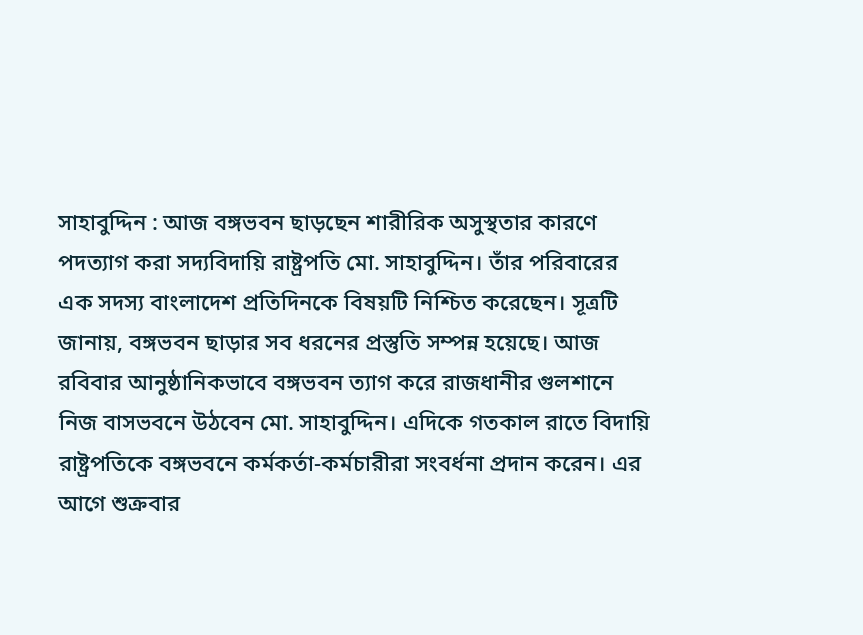সাহাবুদ্দিন : আজ বঙ্গভবন ছাড়ছেন শারীরিক অসুস্থতার কারণে পদত্যাগ করা সদ্যবিদায়ি রাষ্ট্রপতি মো. সাহাবুদ্দিন। তাঁর পরিবারের এক সদস্য বাংলাদেশ প্রতিদিনকে বিষয়টি নিশ্চিত করেছেন। সূত্রটি জানায়, বঙ্গভবন ছাড়ার সব ধরনের প্রস্তুতি সম্পন্ন হয়েছে। আজ রবিবার আনুষ্ঠানিকভাবে বঙ্গভবন ত্যাগ করে রাজধানীর গুলশানে নিজ বাসভবনে উঠবেন মো. সাহাবুদ্দিন। এদিকে গতকাল রাতে বিদায়ি রাষ্ট্রপতিকে বঙ্গভবনে কর্মকর্তা-কর্মচারীরা সংবর্ধনা প্রদান করেন। এর আগে শুক্রবার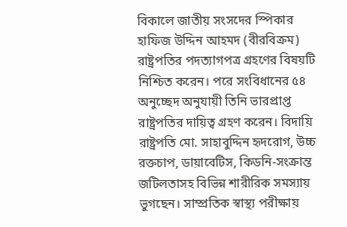বিকালে জাতীয় সংসদের স্পিকার হাফিজ উদ্দিন আহমদ (বীরবিক্রম) রাষ্ট্রপতির পদত্যাগপত্র গ্রহণের বিষয়টি নিশ্চিত করেন। পরে সংবিধানের ৫৪ অনুচ্ছেদ অনুযায়ী তিনি ভারপ্রাপ্ত রাষ্ট্রপতির দায়িত্ব গ্রহণ করেন। বিদায়ি রাষ্ট্রপতি মো. সাহাবুদ্দিন হৃদরোগ, উচ্চ রক্তচাপ, ডায়াবেটিস, কিডনি-সংক্রান্ত জটিলতাসহ বিভিন্ন শারীরিক সমস্যায় ভুগছেন। সাম্প্রতিক স্বাস্থ্য পরীক্ষায়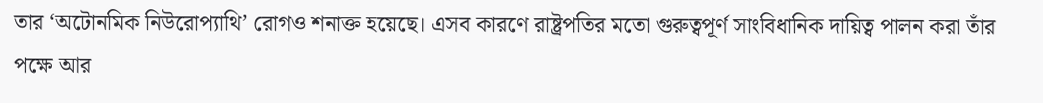তার ‘অটোনমিক নিউরোপ্যাথি’ রোগও শনাক্ত হয়েছে। এসব কারণে রাষ্ট্রপতির মতো গুরুত্বপূর্ণ সাংবিধানিক দায়িত্ব পালন করা তাঁর পক্ষে আর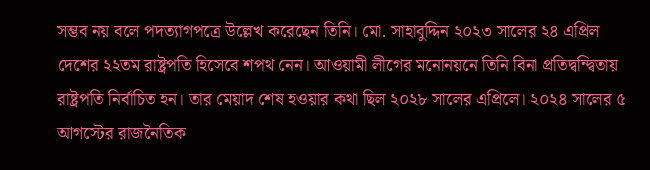সম্ভব নয় বলে পদত্যাগপত্রে উল্লেখ করেছেন তিনি। মো. সাহাবুদ্দিন ২০২৩ সালের ২৪ এপ্রিল দেশের ২২তম রাষ্ট্রপতি হিসেবে শপথ নেন। আওয়ামী লীগের মনোনয়নে তিনি বিনা প্রতিদ্বন্দ্বিতায় রাষ্ট্রপতি নির্বাচিত হন। তার মেয়াদ শেষ হওয়ার কথা ছিল ২০২৮ সালের এপ্রিলে। ২০২৪ সালের ৫ আগস্টের রাজনৈতিক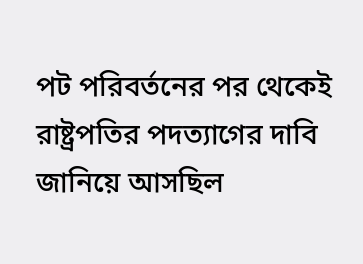পট পরিবর্তনের পর থেকেই রাষ্ট্রপতির পদত্যাগের দাবি জানিয়ে আসছিল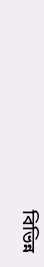বিভিন্ন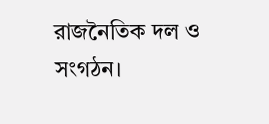রাজনৈতিক দল ও সংগঠন।